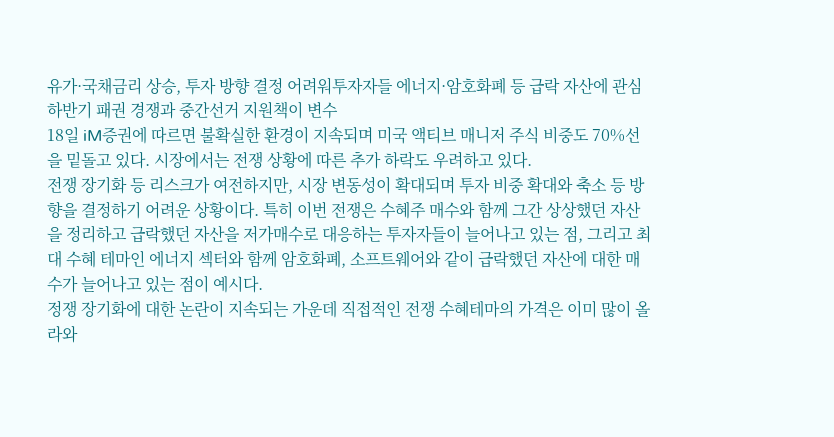유가·국채금리 상승, 투자 방향 결정 어려워투자자들 에너지·암호화폐 등 급락 자산에 관심하반기 패권 경쟁과 중간선거 지원책이 변수
18일 iM증권에 따르면 불확실한 환경이 지속되며 미국 액티브 매니저 주식 비중도 70%선을 밑돌고 있다. 시장에서는 전쟁 상황에 따른 추가 하락도 우려하고 있다.
전쟁 장기화 등 리스크가 여전하지만, 시장 변동성이 확대되며 투자 비중 확대와 축소 등 방향을 결정하기 어려운 상황이다. 특히 이번 전쟁은 수혜주 매수와 함께 그간 상상했던 자산을 정리하고 급락했던 자산을 저가매수로 대응하는 투자자들이 늘어나고 있는 점, 그리고 최대 수혜 테마인 에너지 섹터와 함께 암호화폐, 소프트웨어와 같이 급락했던 자산에 대한 매수가 늘어나고 있는 점이 예시다.
정쟁 장기화에 대한 논란이 지속되는 가운데 직접적인 전쟁 수혜테마의 가격은 이미 많이 올라와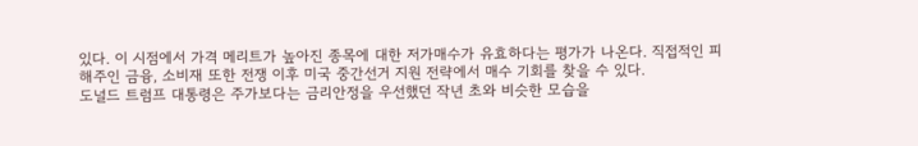있다. 이 시점에서 가격 메리트가 높아진 종목에 대한 저가매수가 유효하다는 평가가 나온다. 직접적인 피해주인 금융, 소비재 또한 전쟁 이후 미국 중간선거 지원 전략에서 매수 기회를 찾을 수 있다.
도널드 트럼프 대통령은 주가보다는 금리안정을 우선했던 작년 초와 비슷한 모습을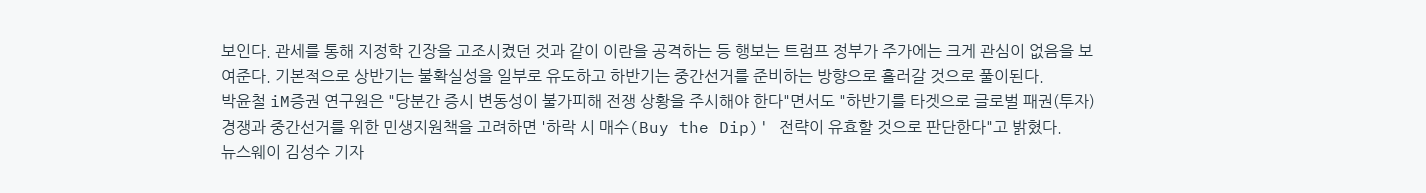보인다. 관세를 통해 지정학 긴장을 고조시켰던 것과 같이 이란을 공격하는 등 행보는 트럼프 정부가 주가에는 크게 관심이 없음을 보여준다. 기본적으로 상반기는 불확실성을 일부로 유도하고 하반기는 중간선거를 준비하는 방향으로 흘러갈 것으로 풀이된다.
박윤철 iM증권 연구원은 "당분간 증시 변동성이 불가피해 전쟁 상황을 주시해야 한다"면서도 "하반기를 타겟으로 글로벌 패권(투자)경쟁과 중간선거를 위한 민생지원책을 고려하면 '하락 시 매수(Buy the Dip)' 전략이 유효할 것으로 판단한다"고 밝혔다.
뉴스웨이 김성수 기자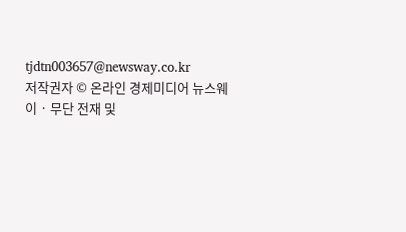tjdtn003657@newsway.co.kr
저작권자 © 온라인 경제미디어 뉴스웨이 · 무단 전재 및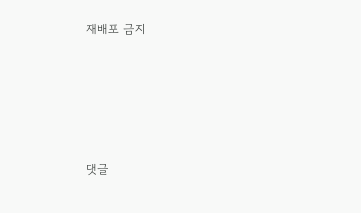재배포 금지





댓글